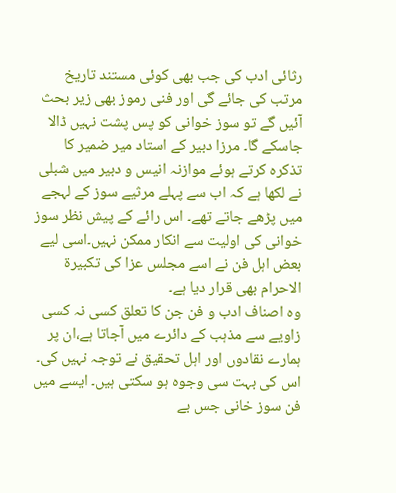رثائی ادب کی جب بھی کوئی مستند تاریخ مرتب کی جائے گی اور فنی رموز بھی زیر بحث آئیں گے تو سوز خوانی کو پس پشت نہیں ڈالا جاسکے گا۔ مرزا دبیر کے استاد میر ضمیر کا تذکرہ کرتے ہوئے موازنہ انیس و دبیر میں شبلی نے لکھا ہے کہ اب سے پہلے مرثیے سوز کے لہجے میں پڑھے جاتے تھے۔ اس رائے کے پیش نظر سوز خوانی کی اولیت سے انکار ممکن نہیں۔اسی لیے بعض اہل فن نے اسے مجلس عزا کی تکبیرۃ الاحرام بھی قرار دیا ہے۔
وہ اصناف ادب و فن جن کا تعلق کسی نہ کسی زاویے سے مذہب کے دائرے میں آجاتا ہے،ان پر ہمارے نقادوں اور اہل تحقیق نے توجہ نہیں کی۔ اس کی بہت سی وجوہ ہو سکتی ہیں۔ ایسے میں فن سوز خانی جس بے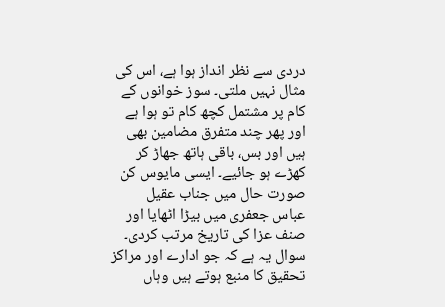دردی سے نظر انداز ہوا ہے، اس کی مثال نہیں ملتی۔ سوز خوانوں کے کام پر مشتمل کچھ کام تو ہوا ہے اور پھر چند متفرق مضامین بھی ہیں اور بس، باقی ہاتھ جھاڑ کر کھڑے ہو جائیے۔ ایسی مایوس کن صورت حال میں جناب عقیل عباس جعفری میں بیڑا اٹھایا اور صنف عزا کی تاریخ مرتب کردی۔
سوال یہ ہے کہ جو ادارے اور مراکز تحقیق کا منبع ہوتے ہیں وہاں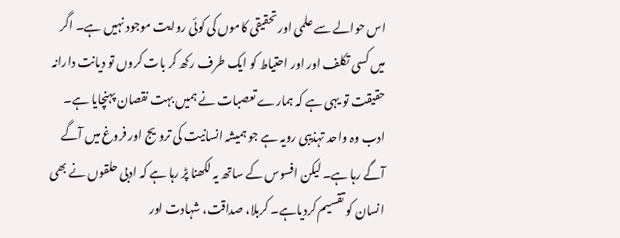اس حوالے سے علمی اور تحقیقی کاموں کی کوئی روایت موجود نہیں ہے۔ اگر میں کسی تکلف اور اور احتیاط کو ایک طرف رکھ کر بات کروں تو دیانت دارانہ حقیقت تو یہی ہے کہ ہمارے تعصبات نے ہمیں بہت نقصان پہنچایا ہے۔ ادب وہ واحد تہذیبی رویہ ہے جو ہمیشہ انسانیت کی ترویج اور فروغ میں آگے آگے رہا ہے۔ لیکن افسوس کے ساتھ یہ لکھنا پڑ رہا ہے کہ ادبی حلقوں نے بھی انسان کو تقسیم کردیاہے۔ کربلا، صداقت، شہادت اور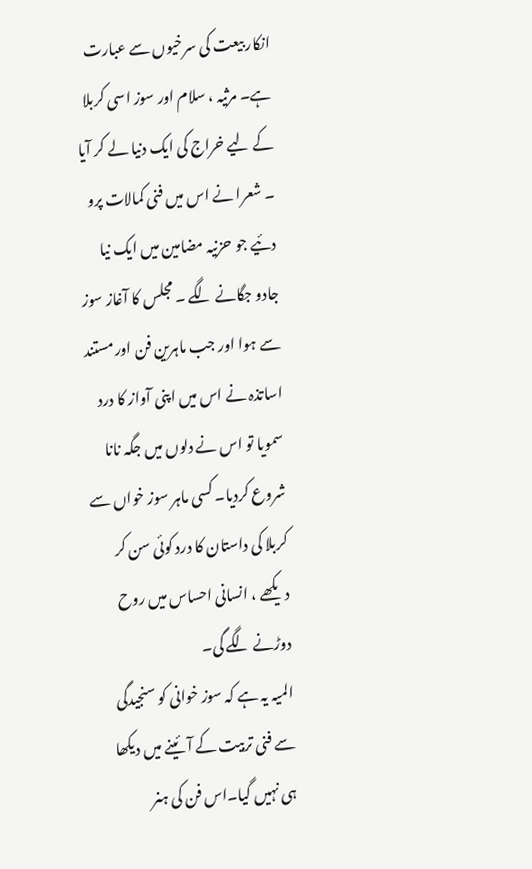انکار بیعت کی سرخیوں سے عبارت ہے۔ مرثیہ ، سلام اور سوز اسی کربلا کے لیے خراج کی ایک دنیا لے کر آیا ۔ شعرا نے اس میں فنی کمالات پرو دئیے جو حزنیہ مضامین میں ایک نیا جادو جگانے لگے ۔ مجلس کا آغاز سوز سے ہوا اور جب ماہرین فن اور مستند اساتذہ نے اس میں اپنی آواز کا درد سمویا تو اس نے دلوں میں جگہ نانا شروع کردیا۔ کسی ماہر سوز خواں سے کربلا کی داستان کا درد کوئی سن کر دیکھے ، انسانی احساس میں روح دوڑنے لگے گی۔
المیہ یہ ہے کہ سوز خوانی کو سنجیدگی سے فنی تربیت کے آئینے میں دیکھا ہی نہیں گیا۔اس فن کی ہنر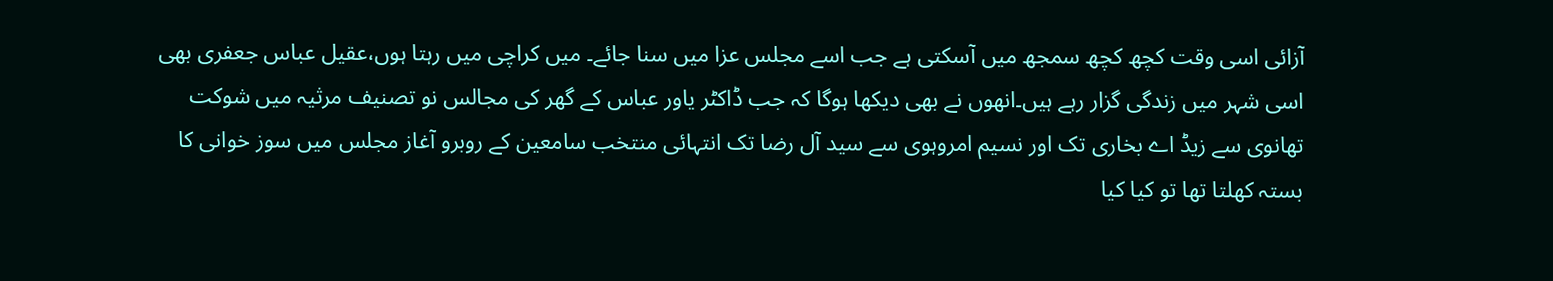آزائی اسی وقت کچھ کچھ سمجھ میں آسکتی ہے جب اسے مجلس عزا میں سنا جائے۔ میں کراچی میں رہتا ہوں،عقیل عباس جعفری بھی اسی شہر میں زندگی گزار رہے ہیں۔انھوں نے بھی دیکھا ہوگا کہ جب ڈاکٹر یاور عباس کے گھر کی مجالس نو تصنیف مرثیہ میں شوکت تھانوی سے زیڈ اے بخاری تک اور نسیم امروہوی سے سید آل رضا تک انتہائی منتخب سامعین کے روبرو آغاز مجلس میں سوز خوانی کا بستہ کھلتا تھا تو کیا کیا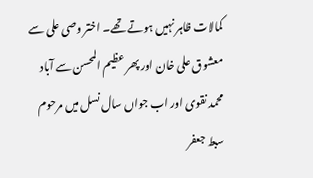کمالات ظاہر نہیں ہوتے تھے۔ اختر وصی علی سے معشوق علی خان اور پھر عظیم المحسن سے آباد محمد نقوی اور اب جواں سال نسل میں مرحوم سبط جعفر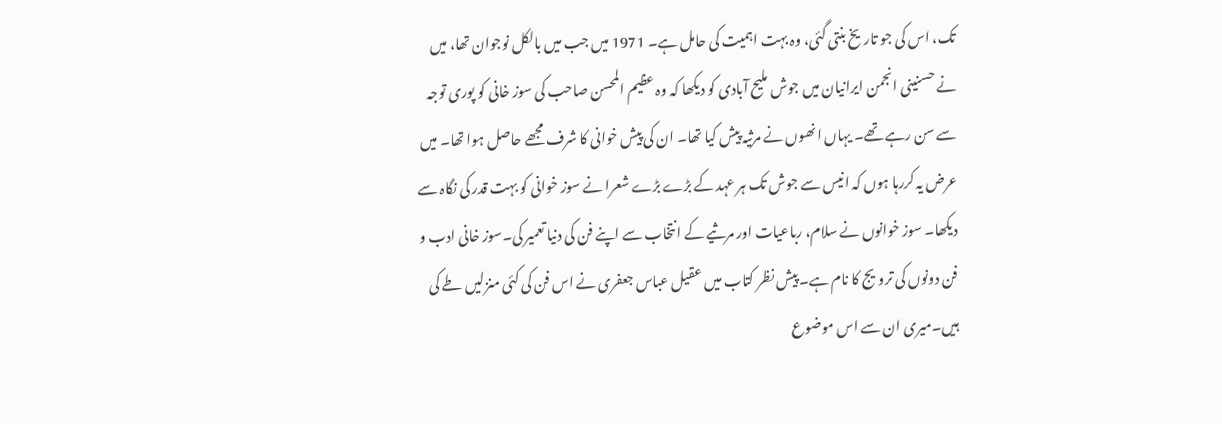تک، اس کی جو تاریخ بنتی گئی، وہ بہت اہمیت کی حامل ہے۔ 1971 میں جب میں بالکل نوجوان تھا، میں نے حسنینی انجمن ایرانیان میں جوش ملیح آبادی کو دیکھا کہ وہ عظیم المحسن صاحب کی سوز خانی کو پوری توجہ سے سن رہے تھے۔ یہاں انھوں نے مرثیہ پیش کیا تھا۔ ان کی پیش خوانی کا شرف مجھے حاصل ہوا تھا۔ میں عرض یہ کررہا ہوں کہ انیس سے جوش تک ہر عہد کے بڑے بڑے شعرا نے سوز خوانی کو بہت قدر کی نگاہ سے دیکھا۔ سوز خوانوں نے سلام، رباعیات اور مرثیے کے انتخاب سے اپنے فن کی دنیا تعمیر کی۔سوز خانی ادب و فن دونوں کی ترویج کا نام ہے۔ پیش نظر کتاب میں عقیل عباس جعفری نے اس فن کی کئی منزلیں طے کی ہیں۔میری ان سے اس موضوع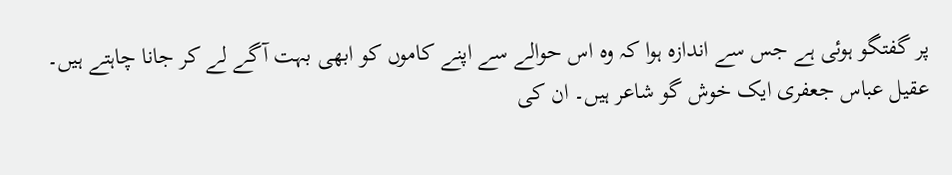پر گفتگو ہوئی ہے جس سے اندازہ ہوا کہ وہ اس حوالے سے اپنے کاموں کو ابھی بہت آگے لے کر جانا چاہتے ہیں۔
عقیل عباس جعفری ایک خوش گو شاعر ہیں۔ ان کی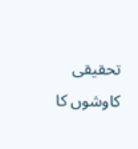تحقیقی کاوشوں کا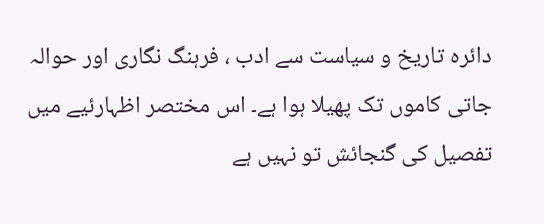دائرہ تاریخ و سیاست سے ادب ، فرہنگ نگاری اور حوالہ جاتی کاموں تک پھیلا ہوا ہے۔ اس مختصر اظہارئیے میں تفصیل کی گنجائش تو نہیں ہے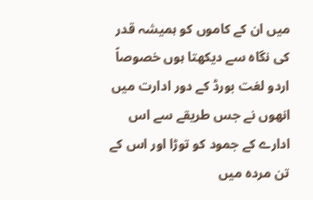میں ان کے کاموں کو ہمیشہ قدر کی نگاہ سے دیکھتا ہوں خصوصاً اردو لغت بورڈ کے دور ادارت میں انھوں نے جس طریقے سے اس ادارے کے جمود کو توڑا اور اس کے تن مردہ میں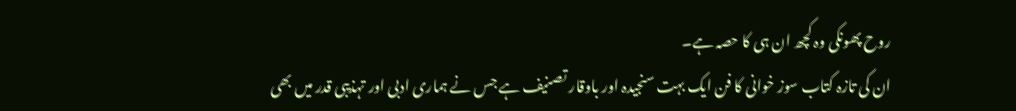روح پھونکی وہ کچھ ان ہی کا حصہ ہے۔
ان کی تازہ کتاب سوز خوانی کا فن ایک بہت سنجیدہ اور باوقار تصنیف ہے جس نے ہماری ادبی اور تہذیبی قدر میں بھی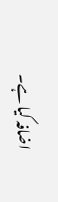اضافہ کیا ہے۔